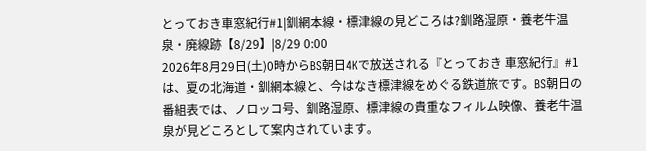とっておき車窓紀行#1|釧網本線・標津線の見どころは?釧路湿原・養老牛温泉・廃線跡【8/29】|8/29 0:00
2026年8月29日(土)0時からBS朝日4Kで放送される『とっておき 車窓紀行』#1は、夏の北海道・釧網本線と、今はなき標津線をめぐる鉄道旅です。BS朝日の番組表では、ノロッコ号、釧路湿原、標津線の貴重なフィルム映像、養老牛温泉が見どころとして案内されています。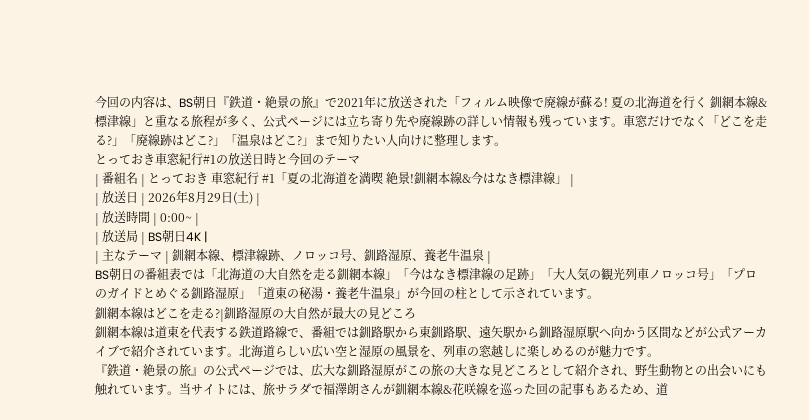今回の内容は、BS朝日『鉄道・絶景の旅』で2021年に放送された「フィルム映像で廃線が蘇る! 夏の北海道を行く 釧網本線&標津線」と重なる旅程が多く、公式ページには立ち寄り先や廃線跡の詳しい情報も残っています。車窓だけでなく「どこを走る?」「廃線跡はどこ?」「温泉はどこ?」まで知りたい人向けに整理します。
とっておき車窓紀行#1の放送日時と今回のテーマ
| 番組名 | とっておき 車窓紀行 #1「夏の北海道を満喫 絶景!釧網本線&今はなき標津線」 |
| 放送日 | 2026年8月29日(土) |
| 放送時間 | 0:00~ |
| 放送局 | BS朝日4K |
| 主なテーマ | 釧網本線、標津線跡、ノロッコ号、釧路湿原、養老牛温泉 |
BS朝日の番組表では「北海道の大自然を走る釧網本線」「今はなき標津線の足跡」「大人気の観光列車ノロッコ号」「プロのガイドとめぐる釧路湿原」「道東の秘湯・養老牛温泉」が今回の柱として示されています。
釧網本線はどこを走る?|釧路湿原の大自然が最大の見どころ
釧網本線は道東を代表する鉄道路線で、番組では釧路駅から東釧路駅、遠矢駅から釧路湿原駅へ向かう区間などが公式アーカイブで紹介されています。北海道らしい広い空と湿原の風景を、列車の窓越しに楽しめるのが魅力です。
『鉄道・絶景の旅』の公式ページでは、広大な釧路湿原がこの旅の大きな見どころとして紹介され、野生動物との出会いにも触れています。当サイトには、旅サラダで福澤朗さんが釧網本線&花咲線を巡った回の記事もあるため、道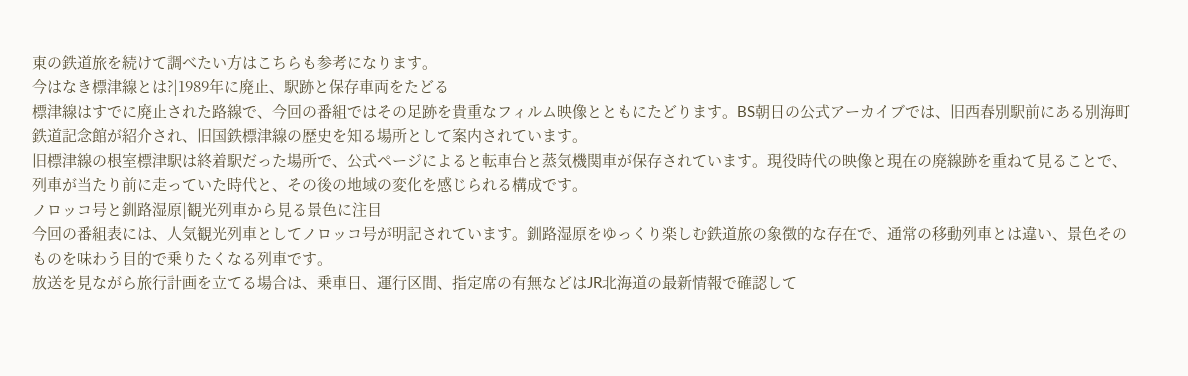東の鉄道旅を続けて調べたい方はこちらも参考になります。
今はなき標津線とは?|1989年に廃止、駅跡と保存車両をたどる
標津線はすでに廃止された路線で、今回の番組ではその足跡を貴重なフィルム映像とともにたどります。BS朝日の公式アーカイブでは、旧西春別駅前にある別海町鉄道記念館が紹介され、旧国鉄標津線の歴史を知る場所として案内されています。
旧標津線の根室標津駅は終着駅だった場所で、公式ページによると転車台と蒸気機関車が保存されています。現役時代の映像と現在の廃線跡を重ねて見ることで、列車が当たり前に走っていた時代と、その後の地域の変化を感じられる構成です。
ノロッコ号と釧路湿原|観光列車から見る景色に注目
今回の番組表には、人気観光列車としてノロッコ号が明記されています。釧路湿原をゆっくり楽しむ鉄道旅の象徴的な存在で、通常の移動列車とは違い、景色そのものを味わう目的で乗りたくなる列車です。
放送を見ながら旅行計画を立てる場合は、乗車日、運行区間、指定席の有無などはJR北海道の最新情報で確認して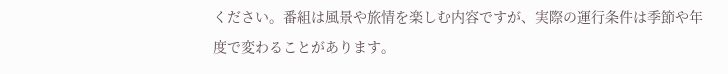ください。番組は風景や旅情を楽しむ内容ですが、実際の運行条件は季節や年度で変わることがあります。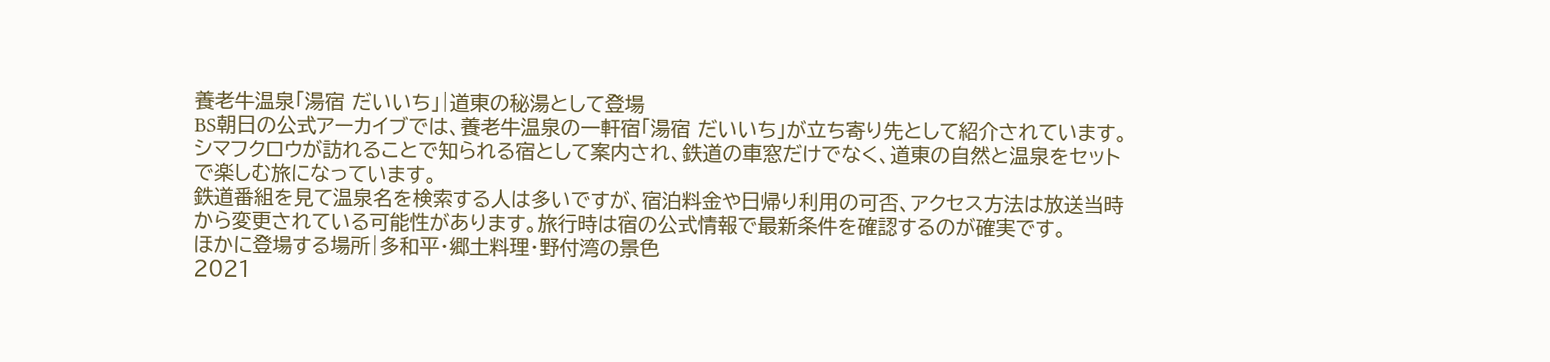養老牛温泉「湯宿 だいいち」|道東の秘湯として登場
BS朝日の公式アーカイブでは、養老牛温泉の一軒宿「湯宿 だいいち」が立ち寄り先として紹介されています。シマフクロウが訪れることで知られる宿として案内され、鉄道の車窓だけでなく、道東の自然と温泉をセットで楽しむ旅になっています。
鉄道番組を見て温泉名を検索する人は多いですが、宿泊料金や日帰り利用の可否、アクセス方法は放送当時から変更されている可能性があります。旅行時は宿の公式情報で最新条件を確認するのが確実です。
ほかに登場する場所|多和平・郷土料理・野付湾の景色
2021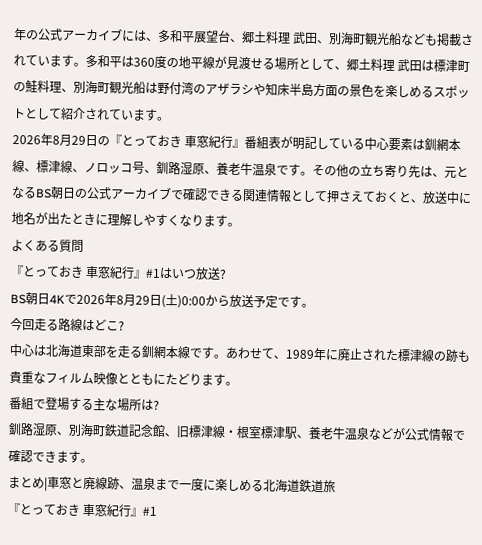年の公式アーカイブには、多和平展望台、郷土料理 武田、別海町観光船なども掲載されています。多和平は360度の地平線が見渡せる場所として、郷土料理 武田は標津町の鮭料理、別海町観光船は野付湾のアザラシや知床半島方面の景色を楽しめるスポットとして紹介されています。
2026年8月29日の『とっておき 車窓紀行』番組表が明記している中心要素は釧網本線、標津線、ノロッコ号、釧路湿原、養老牛温泉です。その他の立ち寄り先は、元となるBS朝日の公式アーカイブで確認できる関連情報として押さえておくと、放送中に地名が出たときに理解しやすくなります。
よくある質問
『とっておき 車窓紀行』#1はいつ放送?
BS朝日4Kで2026年8月29日(土)0:00から放送予定です。
今回走る路線はどこ?
中心は北海道東部を走る釧網本線です。あわせて、1989年に廃止された標津線の跡も貴重なフィルム映像とともにたどります。
番組で登場する主な場所は?
釧路湿原、別海町鉄道記念館、旧標津線・根室標津駅、養老牛温泉などが公式情報で確認できます。
まとめ|車窓と廃線跡、温泉まで一度に楽しめる北海道鉄道旅
『とっておき 車窓紀行』#1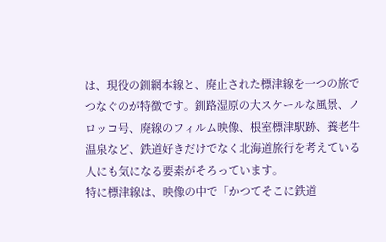は、現役の釧網本線と、廃止された標津線を一つの旅でつなぐのが特徴です。釧路湿原の大スケールな風景、ノロッコ号、廃線のフィルム映像、根室標津駅跡、養老牛温泉など、鉄道好きだけでなく北海道旅行を考えている人にも気になる要素がそろっています。
特に標津線は、映像の中で「かつてそこに鉄道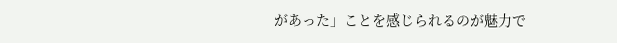があった」ことを感じられるのが魅力で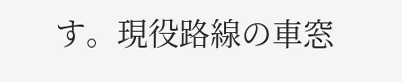す。現役路線の車窓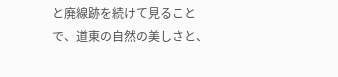と廃線跡を続けて見ることで、道東の自然の美しさと、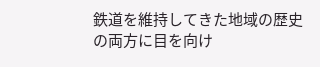鉄道を維持してきた地域の歴史の両方に目を向け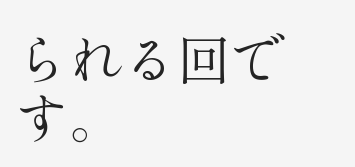られる回です。